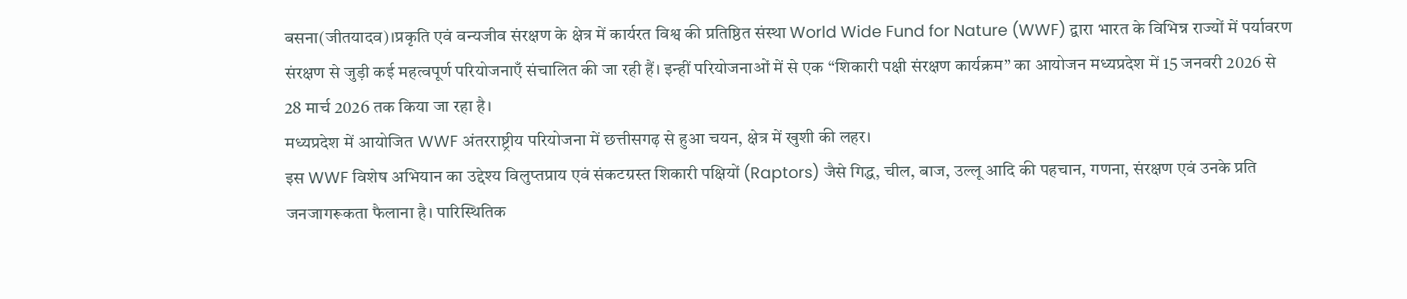बसना(जीतयादव)।प्रकृति एवं वन्यजीव संरक्षण के क्षेत्र में कार्यरत विश्व की प्रतिष्ठित संस्था World Wide Fund for Nature (WWF) द्वारा भारत के विभिन्न राज्यों में पर्यावरण संरक्षण से जुड़ी कई महत्वपूर्ण परियोजनाएँ संचालित की जा रही हैं। इन्हीं परियोजनाओं में से एक “शिकारी पक्षी संरक्षण कार्यक्रम” का आयोजन मध्यप्रदेश में 15 जनवरी 2026 से 28 मार्च 2026 तक किया जा रहा है।
मध्यप्रदेश में आयोजित WWF अंतरराष्ट्रीय परियोजना में छत्तीसगढ़ से हुआ चयन, क्षेत्र में खुशी की लहर।
इस WWF विशेष अभियान का उद्देश्य विलुप्तप्राय एवं संकटग्रस्त शिकारी पक्षियों (Raptors) जैसे गिद्ध, चील, बाज, उल्लू आदि की पहचान, गणना, संरक्षण एवं उनके प्रति जनजागरूकता फैलाना है। पारिस्थितिक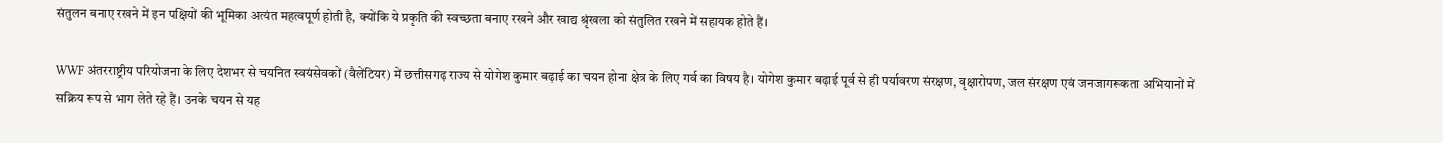संतुलन बनाए रखने में इन पक्षियों की भूमिका अत्यंत महत्वपूर्ण होती है, क्योंकि ये प्रकृति की स्वच्छता बनाए रखने और खाद्य श्रृंखला को संतुलित रखने में सहायक होते हैं।

WWF अंतरराष्ट्रीय परियोजना के लिए देशभर से चयनित स्वयंसेवकों (वैलेंटियर) में छत्तीसगढ़ राज्य से योगेश कुमार बढ़ाई का चयन होना क्षेत्र के लिए गर्व का विषय है। योगेश कुमार बढ़ाई पूर्व से ही पर्यावरण संरक्षण, वृक्षारोपण, जल संरक्षण एवं जनजागरूकता अभियानों में सक्रिय रूप से भाग लेते रहे हैं। उनके चयन से यह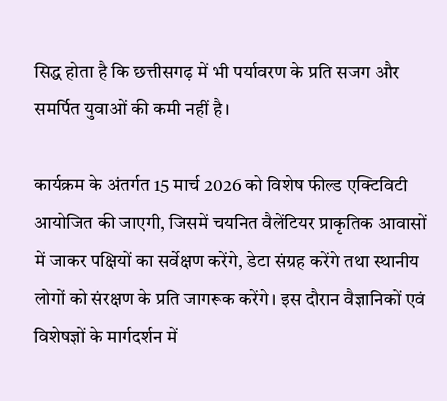सिद्ध होता है कि छत्तीसगढ़ में भी पर्यावरण के प्रति सजग और समर्पित युवाओं की कमी नहीं है।

कार्यक्रम के अंतर्गत 15 मार्च 2026 को विशेष फील्ड एक्टिविटी आयोजित की जाएगी, जिसमें चयनित वैलेंटियर प्राकृतिक आवासों में जाकर पक्षियों का सर्वेक्षण करेंगे, डेटा संग्रह करेंगे तथा स्थानीय लोगों को संरक्षण के प्रति जागरूक करेंगे। इस दौरान वैज्ञानिकों एवं विशेषज्ञों के मार्गदर्शन में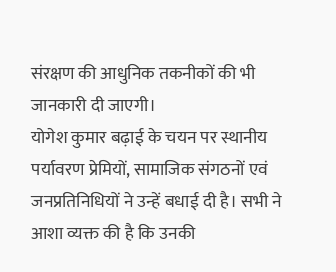संरक्षण की आधुनिक तकनीकों की भी जानकारी दी जाएगी।
योगेश कुमार बढ़ाई के चयन पर स्थानीय पर्यावरण प्रेमियों, सामाजिक संगठनों एवं जनप्रतिनिधियों ने उन्हें बधाई दी है। सभी ने आशा व्यक्त की है कि उनकी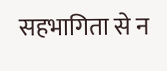सहभागिता से न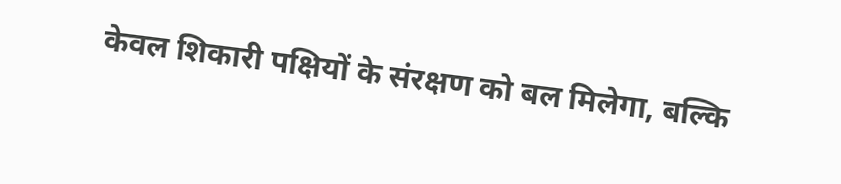केवल शिकारी पक्षियों के संरक्षण को बल मिलेगा, बल्कि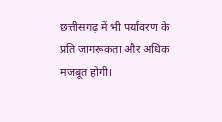छत्तीसगढ़ में भी पर्यावरण के प्रति जागरूकता और अधिक मजबूत होगी।